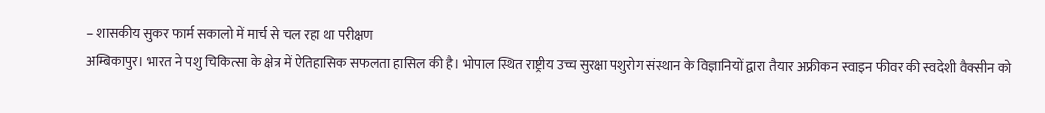– शासकीय सुकर फार्म सकालो में मार्च से चल रहा था परीक्षण
अम्बिकापुर। भारत ने पशु चिकित्सा के क्षेत्र में ऐतिहासिक सफलता हासिल की है। भोपाल स्थित राष्ट्रीय उच्च सुरक्षा पशुरोग संस्थान के विज्ञानियों द्वारा तैयार अफ्रीकन स्वाइन फीवर की स्वदेशी वैक्सीन को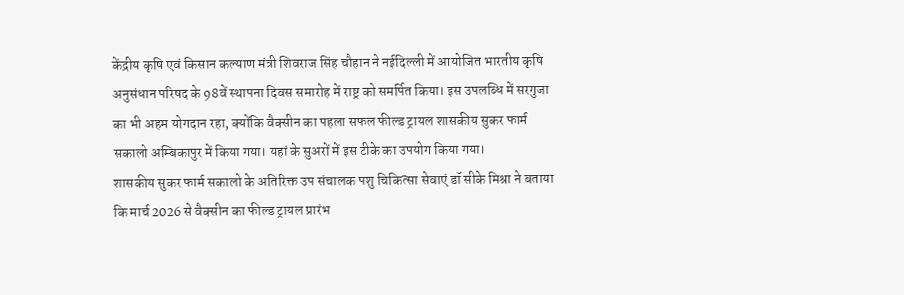केंद्रीय कृषि एवं किसान कल्याण मंत्री शिवराज सिंह चौहान ने नईदिल्ली में आयोजित भारतीय कृषि अनुसंधान परिषद के 98वें स्थापना दिवस समारोह में राष्ट्र को समर्पित किया। इस उपलब्धि में सरगुजा का भी अहम योगदान रहा, क्योंकि वैक्सीन का पहला सफल फील्ड ट्रायल शासकीय सुकर फार्म सकालो अम्बिकापुर में किया गया। यहां के सुअरों में इस टीके का उपयोग किया गया।
शासकीय सुकर फार्म सकालो के अतिरिक्त उप संचालक पशु चिकित्सा सेवाएं डॉ सीके मिश्रा ने बताया कि मार्च 2026 से वैक्सीन का फील्ड ट्रायल प्रारंभ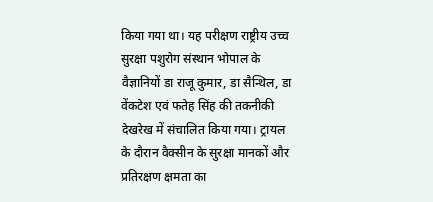किया गया था। यह परीक्षण राष्ट्रीय उच्च सुरक्षा पशुरोग संस्थान भोपाल के वैज्ञानियों डा राजू कुमार, डा सैन्थिल, डा वेंकटेश एवं फतेह सिंह की तकनीकी देखरेख में संचालित किया गया। ट्रायल के दौरान वैक्सीन के सुरक्षा मानकों और प्रतिरक्षण क्षमता का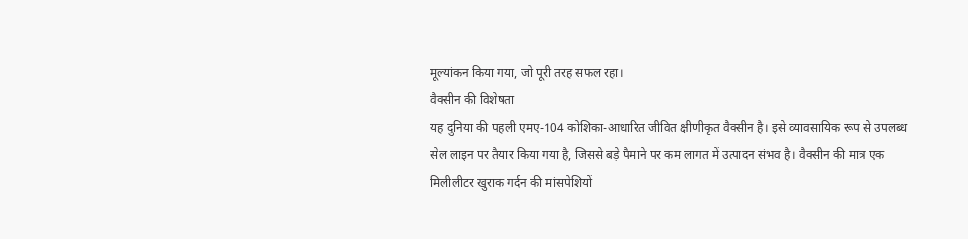मूल्यांकन किया गया, जो पूरी तरह सफल रहा।
वैक्सीन की विशेषता
यह दुनिया की पहली एमए-104 कोशिका-आधारित जीवित क्षीणीकृत वैक्सीन है। इसे व्यावसायिक रूप से उपलब्ध सेल लाइन पर तैयार किया गया है, जिससे बड़े पैमाने पर कम लागत में उत्पादन संभव है। वैक्सीन की मात्र एक मिलीलीटर खुराक गर्दन की मांसपेशियों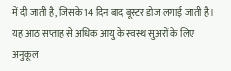में दी जाती है, जिसके 14 दिन बाद बूस्टर डोज लगाई जाती है। यह आठ सप्ताह से अधिक आयु के स्वस्थ सुअरों के लिए अनुकूल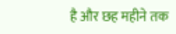है और छह महीने तक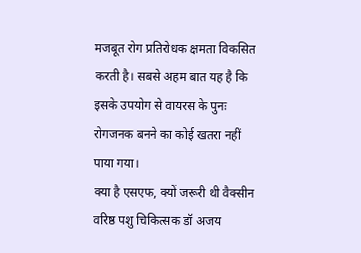मजबूत रोग प्रतिरोधक क्षमता विकसित करती है। सबसे अहम बात यह है कि इसके उपयोग से वायरस के पुनः रोगजनक बनने का कोई खतरा नहीं पाया गया।
क्या है एसएफ, क्यों जरूरी थी वैक्सीन
वरिष्ठ पशु चिकित्सक डॉ अजय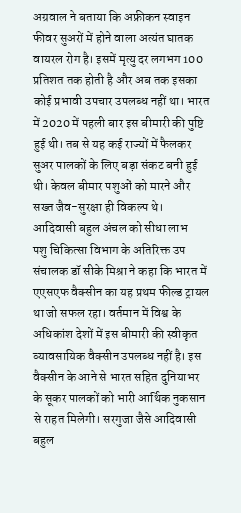अग्रवाल ने बताया कि अफ्रीकन स्वाइन फीवर सुअरों में होने वाला अत्यंत घातक वायरल रोग है। इसमें मृत्यु दर लगभग 100 प्रतिशत तक होती है और अब तक इसका कोई प्रभावी उपचार उपलब्ध नहीं था। भारत में 2020 में पहली बार इस बीमारी की पुष्टि हुई थी। तब से यह कई राज्यों में फैलकर सुअर पालकों के लिए बड़ा संकट बनी हुई थी। केवल बीमार पशुओं को मारने और सख्त जैव-सुरक्षा ही विकल्प थे।
आदिवासी बहुल अंचल को सीधा लाभ
पशु चिकित्सा विभाग के अतिरिक्त उप संचालक डॉ सीके मिश्रा ने कहा कि भारत में एएसएफ वैक्सीन का यह प्रथम फील्ड ट्रायल था जो सफल रहा। वर्तमान में विश्व के अधिकांश देशों में इस बीमारी की स्वीकृत व्यावसायिक वैक्सीन उपलब्ध नहीं है। इस वैक्सीन के आने से भारत सहित दुनियाभर के सूकर पालकों को भारी आर्थिक नुकसान से राहत मिलेगी। सरगुजा जैसे आदिवासी बहुल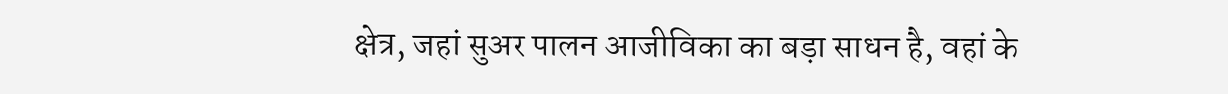क्षेत्र, जहां सुअर पालन आजीविका का बड़ा साधन है, वहां के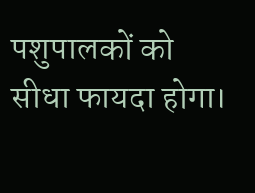पशुपालकों को सीधा फायदा होगा।